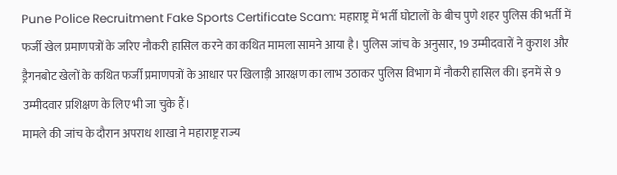Pune Police Recruitment Fake Sports Certificate Scam: महाराष्ट्र में भर्ती घोटालों के बीच पुणे शहर पुलिस की भर्ती में फर्जी खेल प्रमाणपत्रों के जरिए नौकरी हासिल करने का कथित मामला सामने आया है। पुलिस जांच के अनुसार, 19 उम्मीदवारों ने कुराश और ड्रैगनबोट खेलों के कथित फर्जी प्रमाणपत्रों के आधार पर खिलाड़ी आरक्षण का लाभ उठाकर पुलिस विभाग में नौकरी हासिल की। इनमें से 9 उम्मीदवार प्रशिक्षण के लिए भी जा चुके हैं।
मामले की जांच के दौरान अपराध शाखा ने महाराष्ट्र राज्य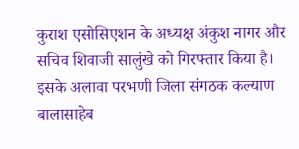कुराश एसोसिएशन के अध्यक्ष अंकुश नागर और सचिव शिवाजी सालुंखे को गिरफ्तार किया है। इसके अलावा परभणी जिला संगठक कल्याण बालासाहेब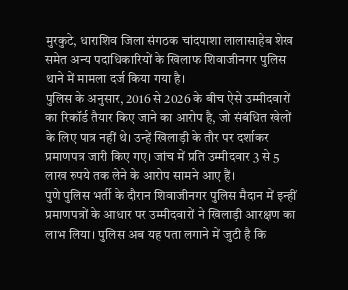मुरकुटे, धाराशिव जिला संगठक चांदपाशा लालासाहेब शेख समेत अन्य पदाधिकारियों के खिलाफ शिवाजीनगर पुलिस थाने में मामला दर्ज किया गया है।
पुलिस के अनुसार, 2016 से 2026 के बीच ऐसे उम्मीदवारों का रिकॉर्ड तैयार किए जाने का आरोप है, जो संबंधित खेलों के लिए पात्र नहीं थे। उन्हें खिलाड़ी के तौर पर दर्शाकर प्रमाणपत्र जारी किए गए। जांच में प्रति उम्मीदवार 3 से 5 लाख रुपये तक लेने के आरोप सामने आए हैं।
पुणे पुलिस भर्ती के दौरान शिवाजीनगर पुलिस मैदान में इन्हीं प्रमाणपत्रों के आधार पर उम्मीदवारों ने खिलाड़ी आरक्षण का लाभ लिया। पुलिस अब यह पता लगाने में जुटी है कि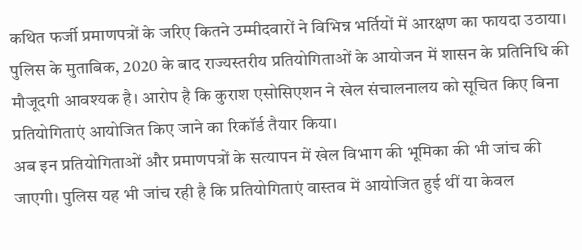कथित फर्जी प्रमाणपत्रों के जरिए कितने उम्मीदवारों ने विभिन्न भर्तियों में आरक्षण का फायदा उठाया।
पुलिस के मुताबिक, 2020 के बाद राज्यस्तरीय प्रतियोगिताओं के आयोजन में शासन के प्रतिनिधि की मौजूदगी आवश्यक है। आरोप है कि कुराश एसोसिएशन ने खेल संचालनालय को सूचित किए बिना प्रतियोगिताएं आयोजित किए जाने का रिकॉर्ड तैयार किया।
अब इन प्रतियोगिताओं और प्रमाणपत्रों के सत्यापन में खेल विभाग की भूमिका की भी जांच की जाएगी। पुलिस यह भी जांच रही है कि प्रतियोगिताएं वास्तव में आयोजित हुई थीं या केवल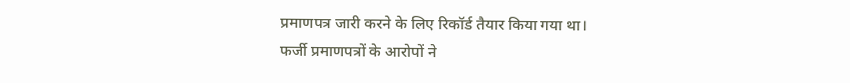प्रमाणपत्र जारी करने के लिए रिकॉर्ड तैयार किया गया था।
फर्जी प्रमाणपत्रों के आरोपों ने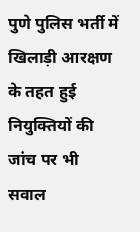पुणे पुलिस भर्ती में खिलाड़ी आरक्षण के तहत हुई नियुक्तियों की जांच पर भी सवाल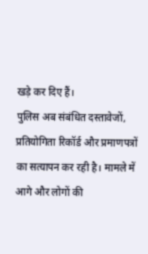खड़े कर दिए हैं।
पुलिस अब संबंधित दस्तावेजों, प्रतियोगिता रिकॉर्ड और प्रमाणपत्रों का सत्यापन कर रही है। मामले में आगे और लोगों की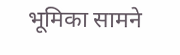भूमिका सामने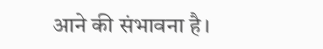आने की संभावना है।